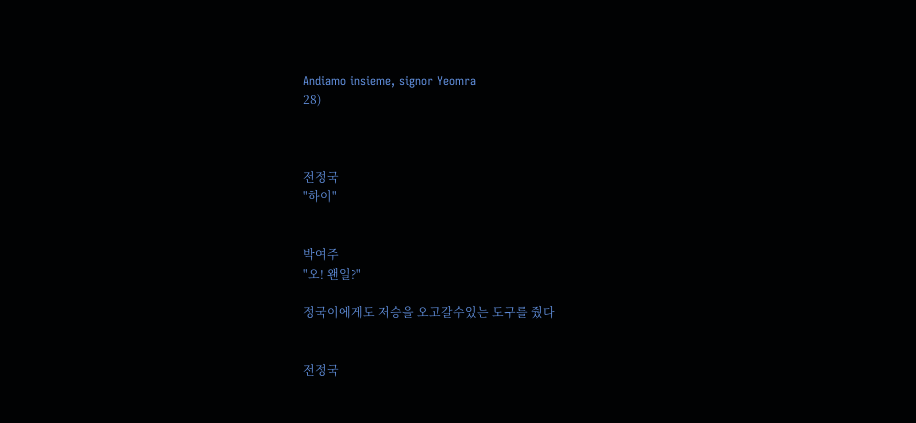Andiamo insieme, signor Yeomra
28)



전정국
"하이"


박여주
"오! 왠일?"

정국이에게도 저승을 오고갈수있는 도구를 줬다


전정국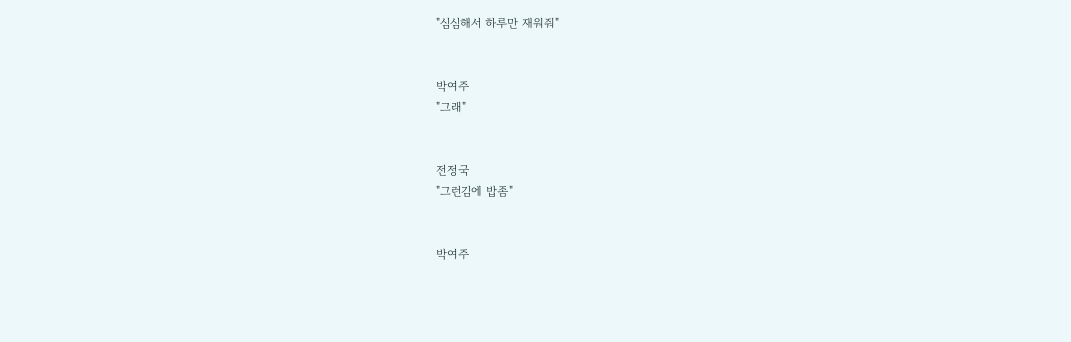"심심해서 하루만 재워줘"


박여주
"그래"


전정국
"그런김에 밥좀"


박여주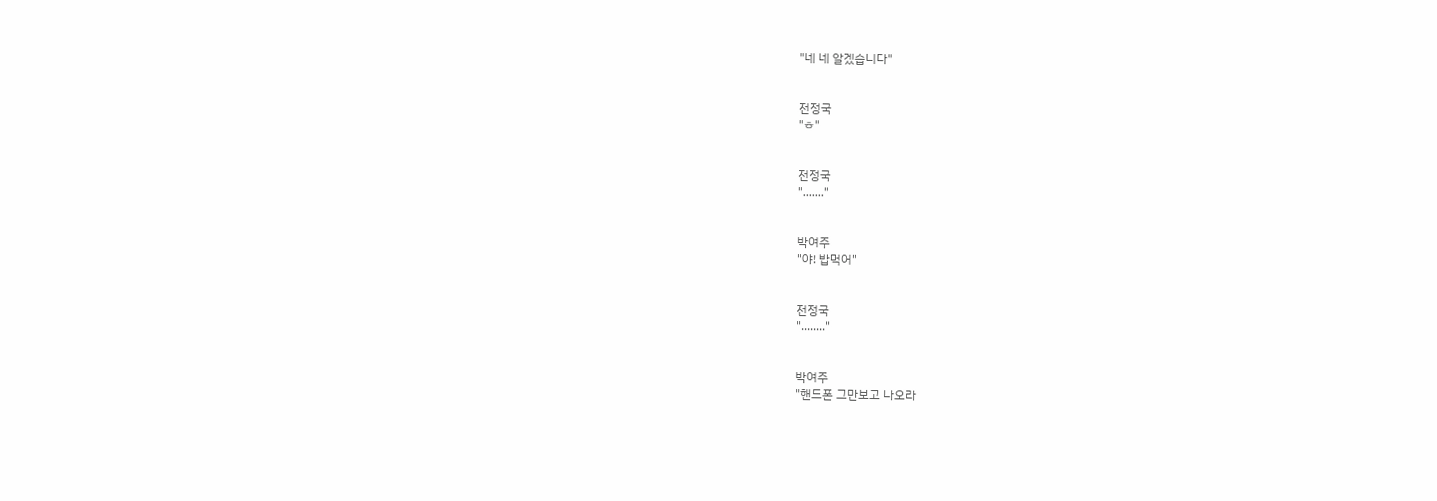"네 네 알겠습니다"


전정국
"ㅎ"


전정국
"......."


박여주
"야! 밥먹어"


전정국
"........"


박여주
"핸드폰 그만보고 나오라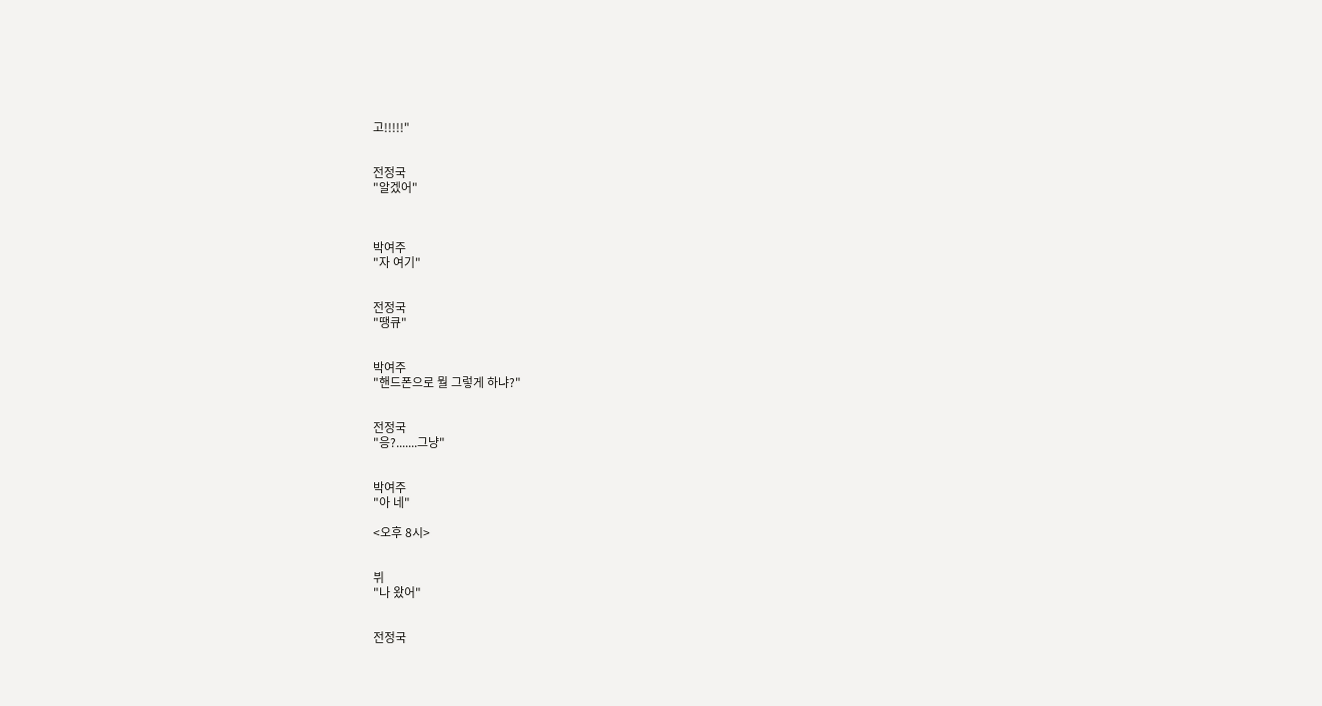고!!!!!"


전정국
"알겠어"



박여주
"자 여기"


전정국
"땡큐"


박여주
"핸드폰으로 뭘 그렇게 하냐?"


전정국
"응?.......그냥"


박여주
"아 네"

<오후 8시>


뷔
"나 왔어"


전정국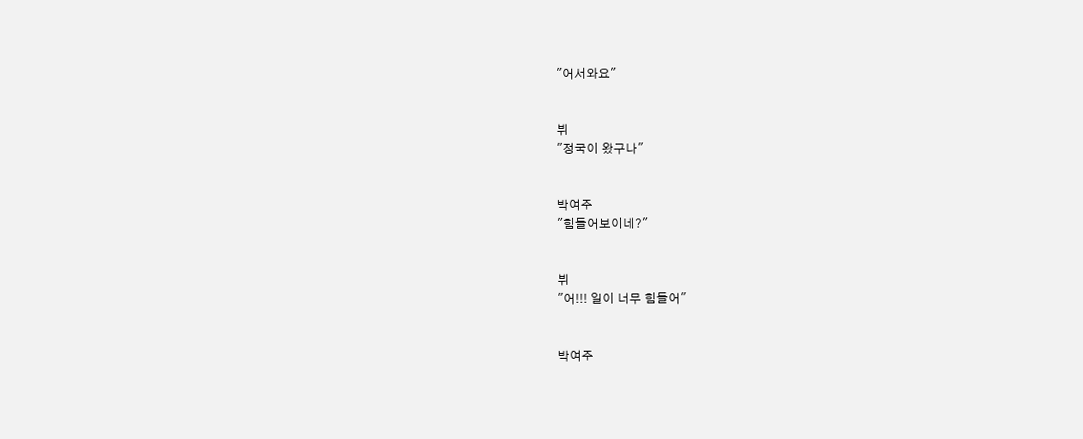"어서와요"


뷔
"정국이 왔구나"


박여주
"힘들어보이네?"


뷔
"어!!! 일이 너무 힘들어"


박여주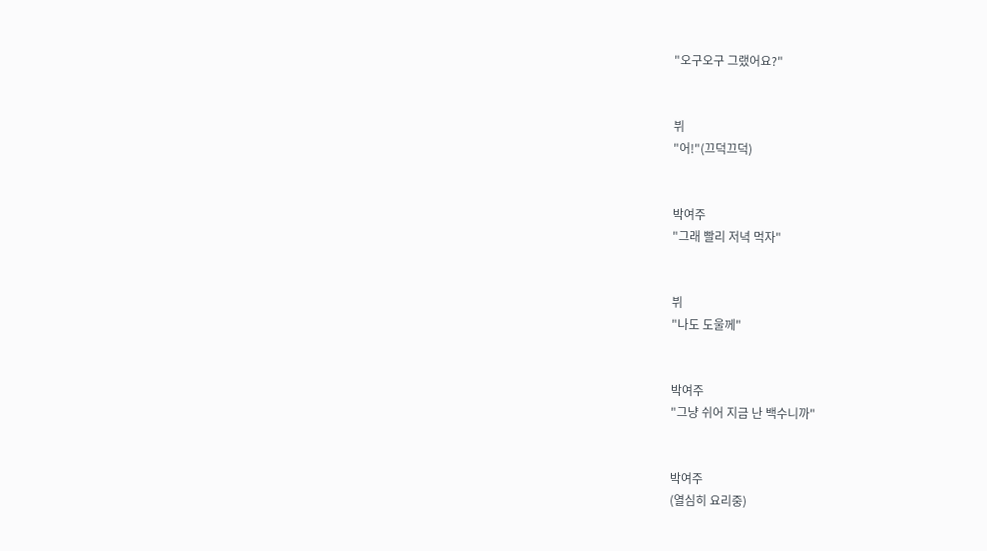"오구오구 그랬어요?"


뷔
"어!"(끄덕끄덕)


박여주
"그래 빨리 저녁 먹자"


뷔
"나도 도울께"


박여주
"그냥 쉬어 지금 난 백수니까"


박여주
(열심히 요리중)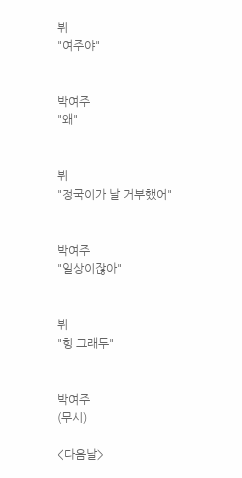뷔
"여주야"


박여주
"왜"


뷔
"정국이가 날 거부했어"


박여주
"일상이잖아"


뷔
"힝 그래두"


박여주
(무시)

<다음날>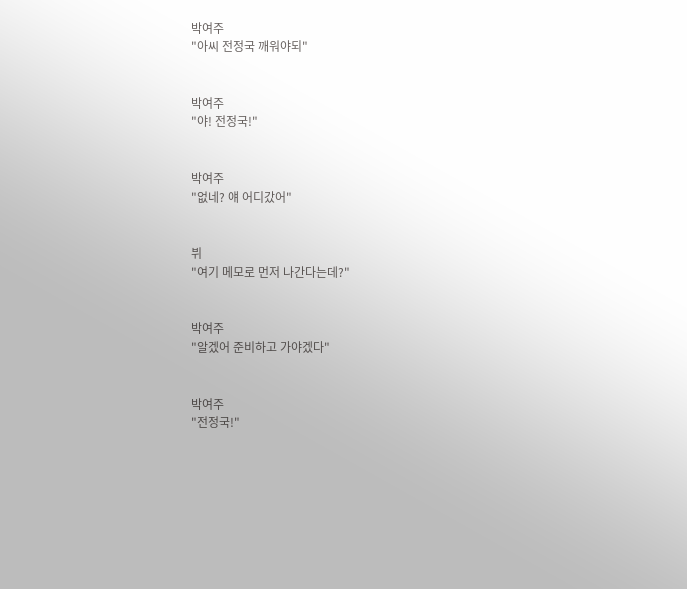박여주
"아씨 전정국 깨워야되"


박여주
"야! 전정국!"


박여주
"없네? 얘 어디갔어"


뷔
"여기 메모로 먼저 나간다는데?"


박여주
"알겠어 준비하고 가야겠다"


박여주
"전정국!"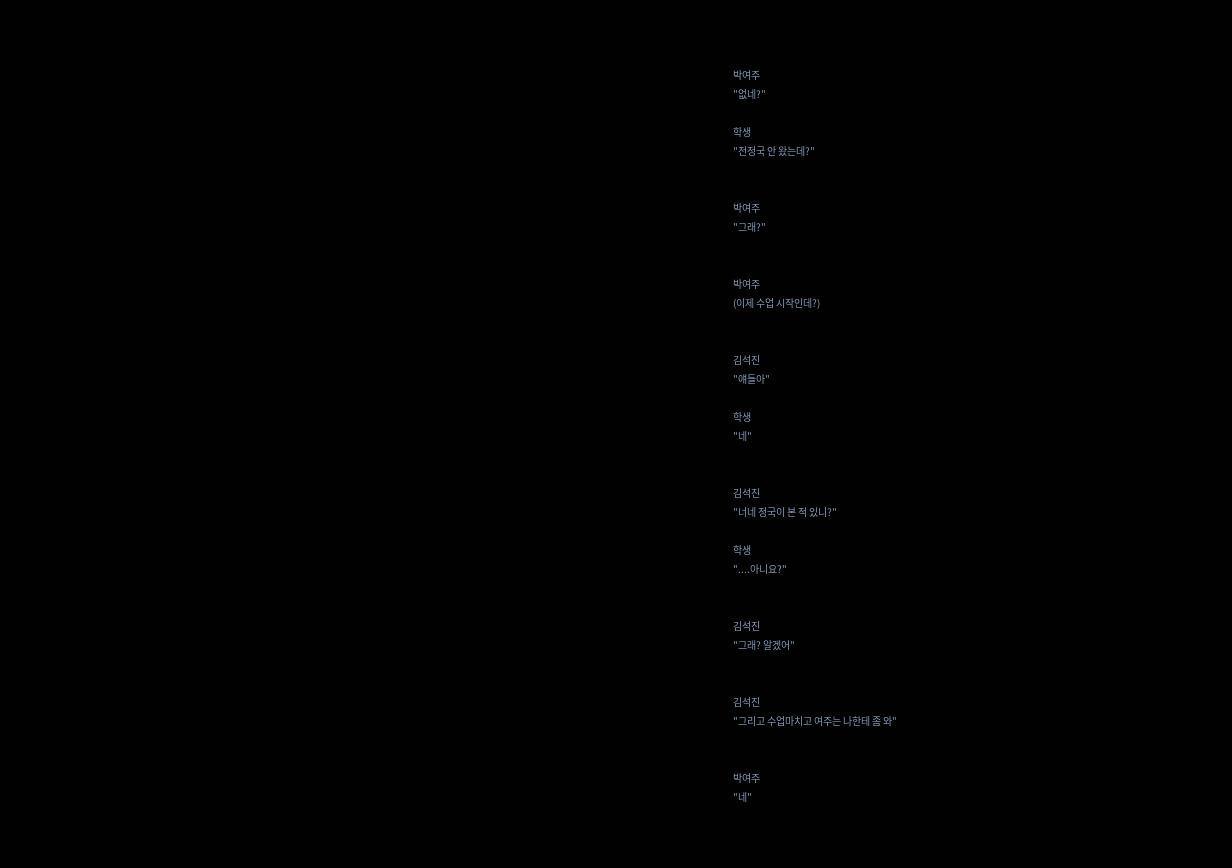박여주
"없네?"

학생
"전정국 안 왔는데?"


박여주
"그래?"


박여주
(이제 수업 시작인데?)


김석진
"얘들아"

학생
"네"


김석진
"너네 정국이 본 적 있니?"

학생
"....아니요?"


김석진
"그래? 알겠어"


김석진
"그리고 수업마치고 여주는 나한테 좀 와"


박여주
"네"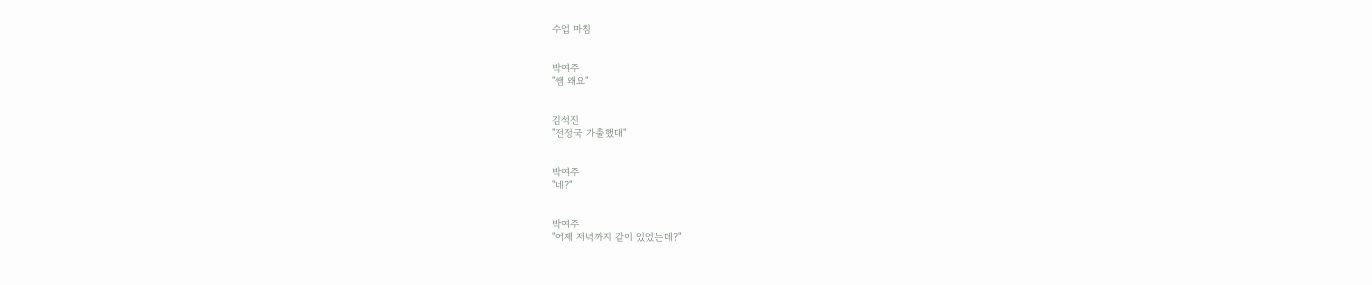수업 마침


박여주
"쌤 왜요"


김석진
"전정국 가출했대"


박여주
"네?"


박여주
"어제 저녁까지 같이 있었는데?"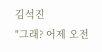김석진
"그래? 어제 오전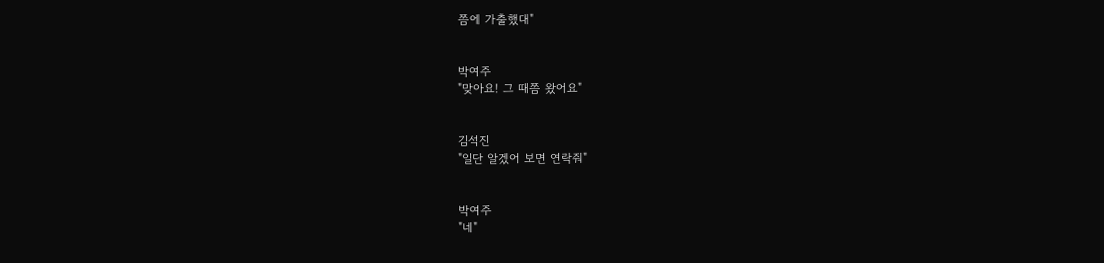쯤에 가출했대"


박여주
"맞아요! 그 때쯤 왔어요"


김석진
"일단 알겠어 보면 연락줘"


박여주
"네"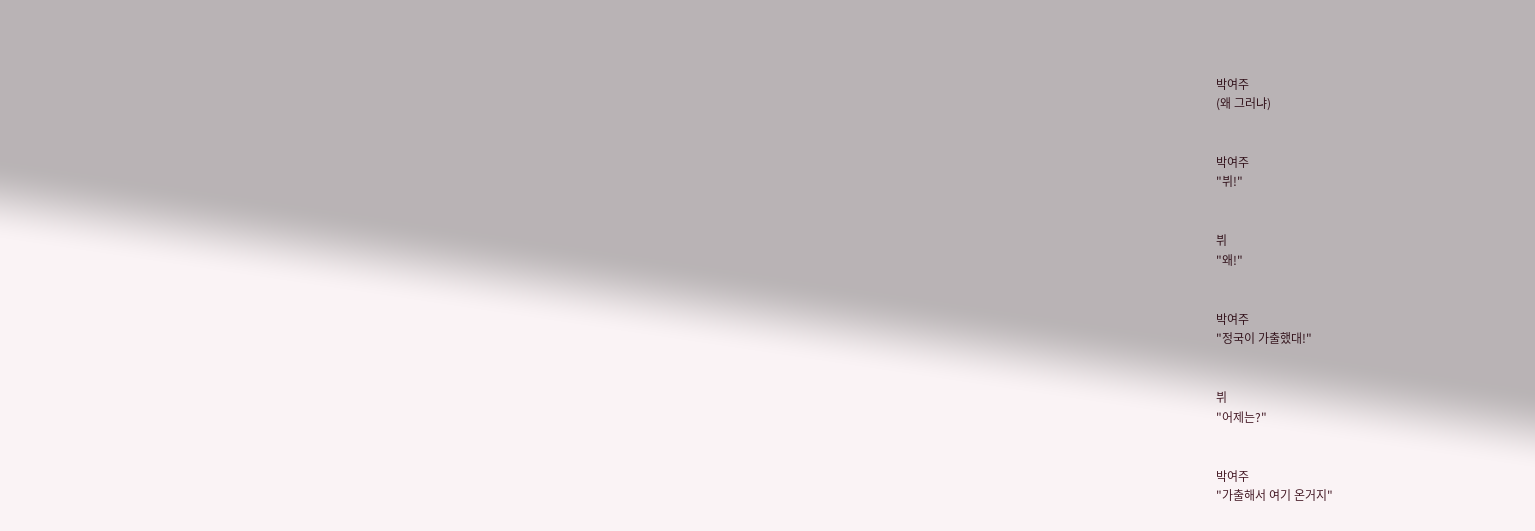박여주
(왜 그러냐)


박여주
"뷔!"


뷔
"왜!"


박여주
"정국이 가출했대!"


뷔
"어제는?"


박여주
"가출해서 여기 온거지"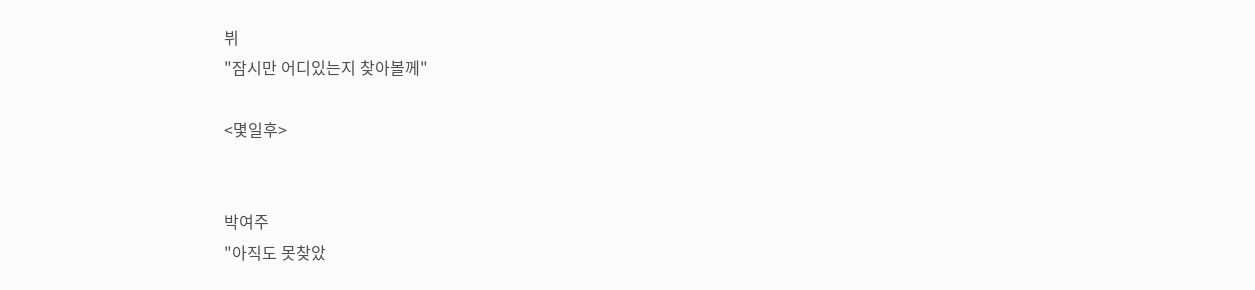뷔
"잠시만 어디있는지 찾아볼께"

<몇일후>


박여주
"아직도 못찾았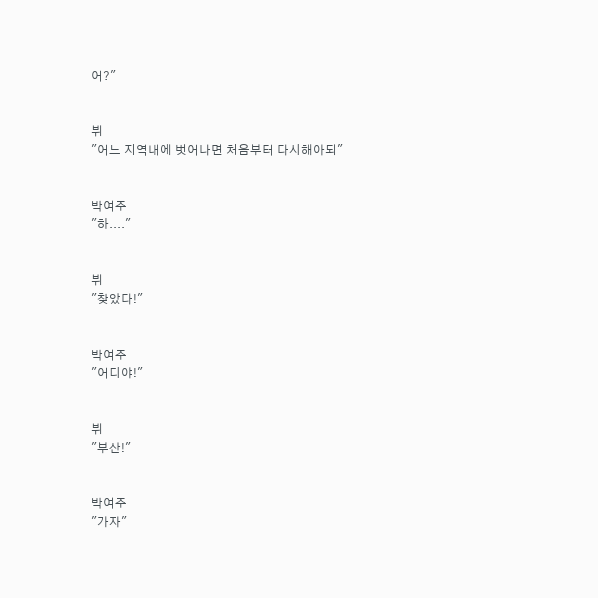어?"


뷔
"어느 지역내에 벗어나면 처음부터 다시해아되"


박여주
"하...."


뷔
"찾았다!"


박여주
"어디야!"


뷔
"부산!"


박여주
"가자"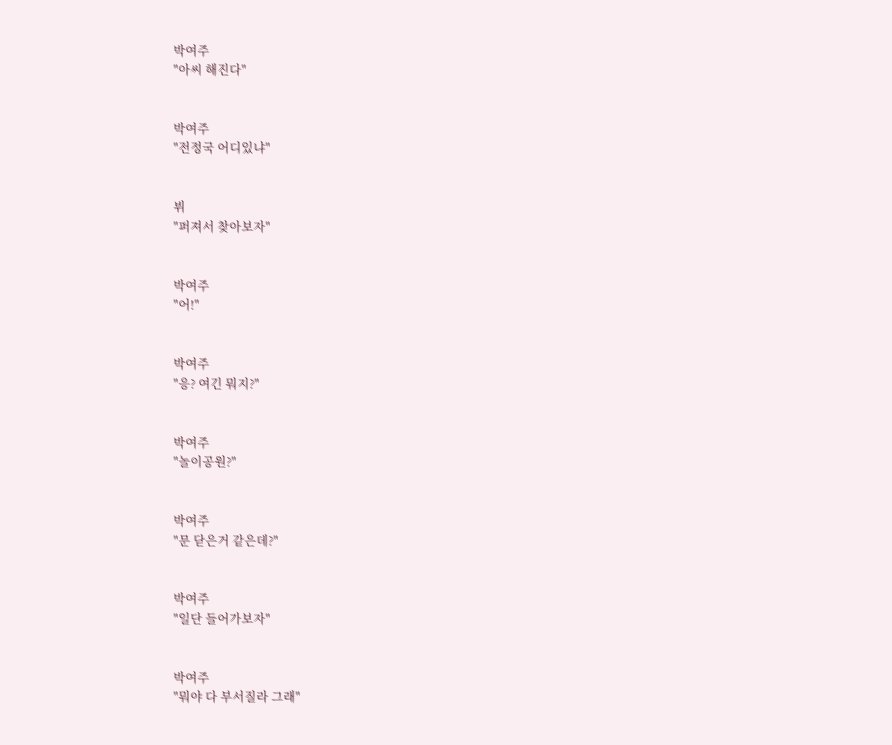박여주
"아씨 해진다"


박여주
"전정국 어디있냐"


뷔
"퍼져서 찾아보자"


박여주
"어!"


박여주
"응? 여긴 뭐지?"


박여주
"놀이공원?"


박여주
"문 닫은거 같은데?"


박여주
"일단 들어가보자"


박여주
"뭐야 다 부서질라 그래"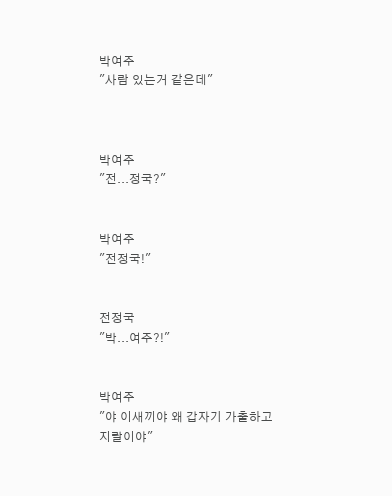박여주
"사람 있는거 같은데"



박여주
"전...정국?"


박여주
"전정국!"


전정국
"박...여주?!"


박여주
"야 이새끼야 왜 갑자기 가출하고 지랄이야"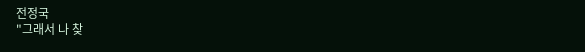전정국
"그래서 나 찾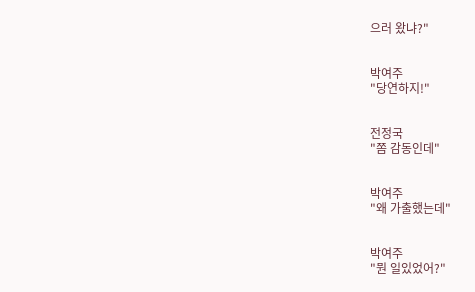으러 왔냐?"


박여주
"당연하지!"


전정국
"쫌 감동인데"


박여주
"왜 가출했는데"


박여주
"뭔 일있었어?"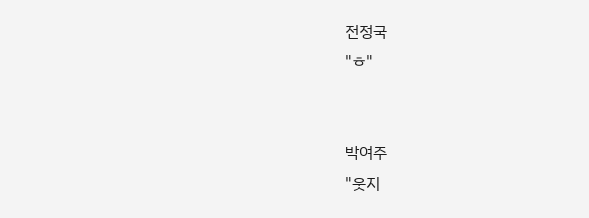전정국
"ㅎ"


박여주
"웃지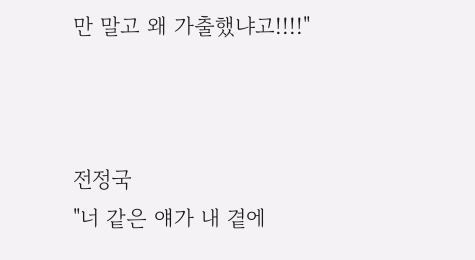만 말고 왜 가출했냐고!!!!"



전정국
"너 같은 얘가 내 곁에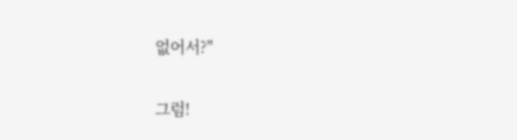없어서?"

그럼!